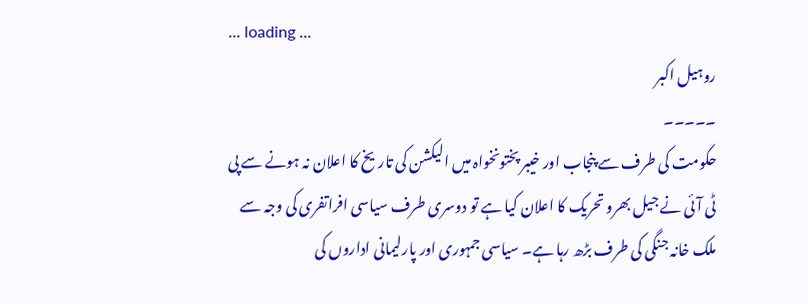... loading ...
روہیل اکبر
۔۔۔۔۔
حکومت کی طرف سے پنجاب اور خیبر پختونخواہ میں الیکشن کی تاریخ کا اعلان نہ ہونے سے پی ٹی آئی نے جیل بھرو تحریک کا اعلان کیا ہے تو دوسری طرف سیاسی افراتفری کی وجہ سے ملک خانہ جنگی کی طرف بڑھ رہا ہے۔ سیاسی جمہوری اور پارلیمانی اداروں کی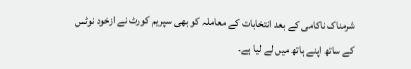شرمناک ناکامی کے بعد انتخابات کے معاملہ کو بھی سپریم کورٹ نے ازخود نوٹس کے ساتھ اپنے ہاتھ میں لے لیا ہے۔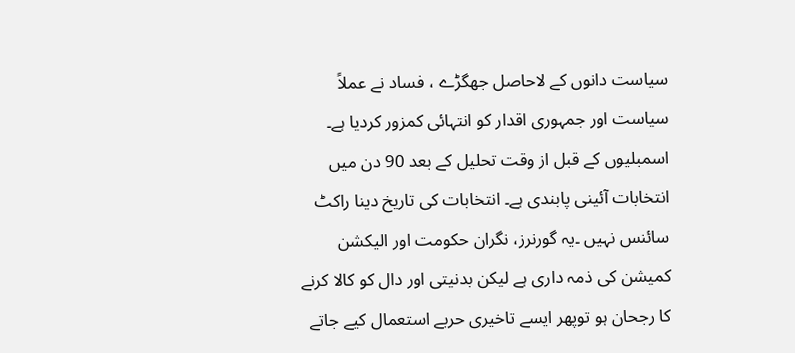سیاست دانوں کے لاحاصل جھگڑے ، فساد نے عملاً سیاست اور جمہوری اقدار کو انتہائی کمزور کردیا ہے۔ اسمبلیوں کے قبل از وقت تحلیل کے بعد 90 دن میں انتخابات آئینی پابندی ہے۔ انتخابات کی تاریخ دینا راکٹ سائنس نہیں ۔یہ گورنرز، نگران حکومت اور الیکشن کمیشن کی ذمہ داری ہے لیکن بدنیتی اور دال کو کالا کرنے کا رجحان ہو توپھر ایسے تاخیری حربے استعمال کیے جاتے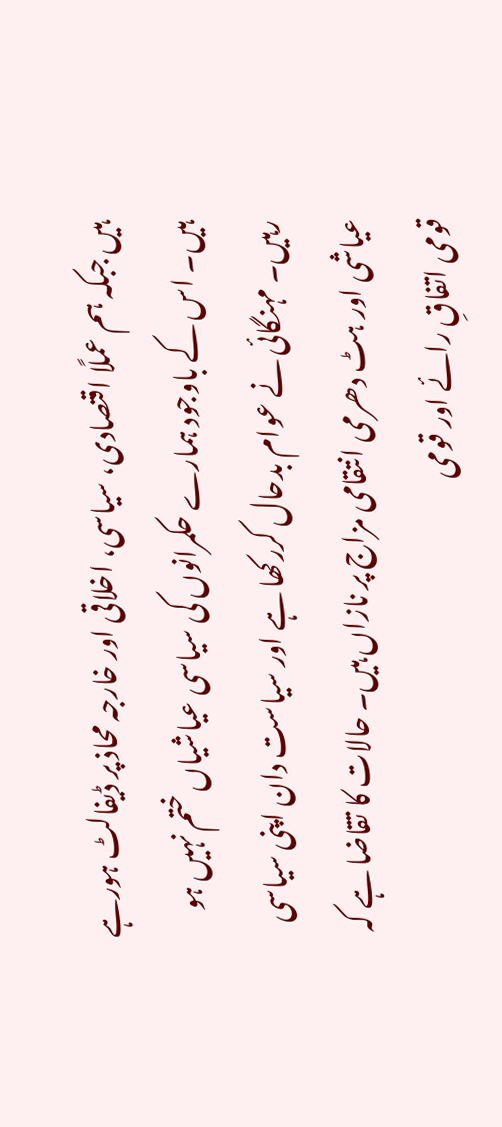ہیں جبکہ ہم عملًا اقتصادی، سیاسی، اخلاقی اور خارجہ محاذ پر ڈیفالٹ ہورہے ہیں۔ اس کے باوجود ہمارے حکمرانوں کی سیاسی عیاشیاں ختم نہیں ہو رہیں۔ مہنگائی نے عوام بدحال کررکھا ہے اور سیاست دان اپنی سیاسی عیاشی اور ہٹ دھرمی انتقامی مزاج پر نازاں ہیں۔ حالات کا تقاضا ہے کہ قومی اتفاقِ رائے اور قومی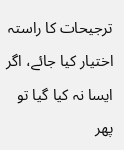ترجیحات کا راستہ اختیار کیا جائے، اگر ایسا نہ کیا گیا تو پھر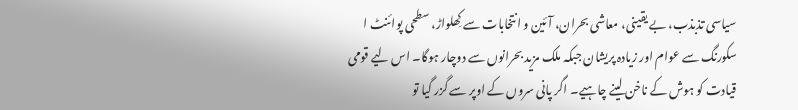سیاسی تذبذب، بے یقینی، معاشی بحران، آئین و انتخابات سے کِھلواڑ، سطحی پوائنٹ ا سکورنگ سے عوام اور زیادہ پریشان جبکہ ملک مزید بحرانوں سے دوچار ہوگا۔ اس لیے قومی قیادت کو ہوش کے ناخن لینے چاہیے۔ اگر پانی سروں کے اوپر سے گزر گیا تو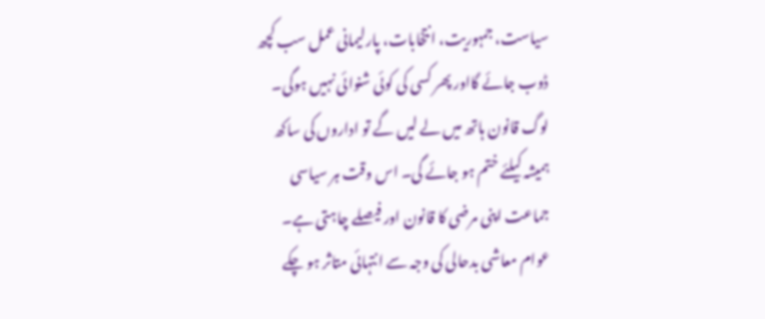سیاست، جمہوریت، انتخابات، پارلیمانی عمل سب کچھ ڈوب جائے گااور پھر کسی کی کوئی شنوائی نہیں ہوگی۔ لوگ قانون ہاتھ میں لے لیں گے تو اداروں کی ساکھ ہمیشہ کیلئے ختم ہو جائے گی۔ اس وقت ہر سیاسی جماعت اپنی مرضی کا قانون اور فیصلے چاہتی ہے۔
عوام معاشی بدحالی کی وجہ سے انتہائی متاثر ہو چکے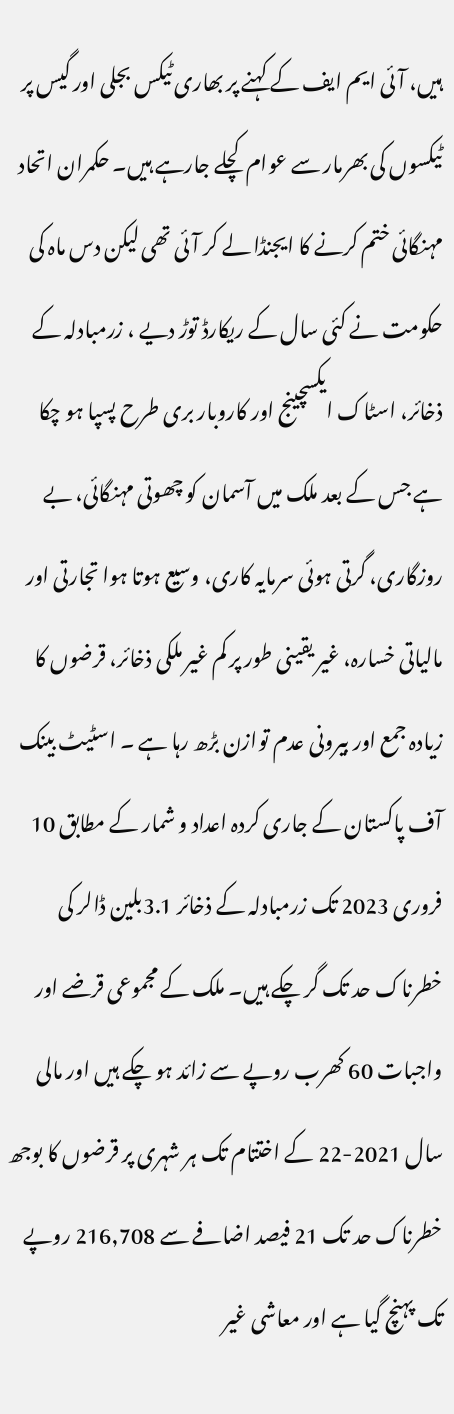ہیں، آئی ایم ایف کے کہنے پر بھاری ٹیکس بجلی اور گیس پر ٹیکسوں کی بھرمار سے عوام کچلے جارہے ہیں۔ حکمران اتحاد مہنگائی ختم کرنے کا ایجنڈا لے کر آئی تھی لیکن دس ماہ کی حکومت نے کئی سال کے ریکارڈ توڑ دیے ، زرمبادلہ کے ذخائر، اسٹاک ایکسچینج اور کاروبار بری طرح پسپا ہو چکا ہے جس کے بعد ملک میں آسمان کو چھوتی مہنگائی، بے روزگاری، گرتی ہوئی سرمایہ کاری، وسیع ہوتا ہوا تجارتی اور مالیاتی خسارہ، غیر یقینی طور پر کم غیر ملکی ذخائر، قرضوں کا زیادہ جمع اور بیرونی عدم توازن بڑھ رہا ہے ۔ اسٹیٹ بینک آف پاکستان کے جاری کردہ اعداد و شمار کے مطابق 10 فروری 2023 تک زرمبادلہ کے ذخائر 3.1بلین ڈالر کی خطرناک حد تک گر چکے ہیں۔ ملک کے مجموعی قرضے اور واجبات 60 کھرب روپے سے زائد ہو چکے ہیں اور مالی سال 2021-22 کے اختتام تک ہر شہری پر قرضوں کا بوجھ خطرناک حد تک 21 فیصد اضافے سے 216,708 روپے تک پہنچ گیا ہے اور معاشی غیر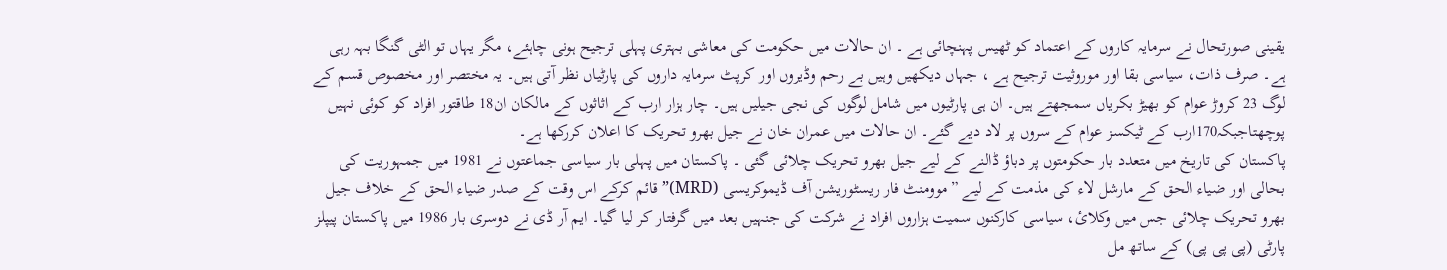یقینی صورتحال نے سرمایہ کاروں کے اعتماد کو ٹھیس پہنچائی ہے ۔ ان حالات میں حکومت کی معاشی بہتری پہلی ترجیح ہونی چاہئے، مگر یہاں تو الٹی گنگا بہہ رہی ہے۔ صرف ذات، سیاسی بقا اور موروثیت ترجیح ہے ، جہاں دیکھیں وہیں بے رحم وڈیروں اور کرپٹ سرمایہ داروں کی پارٹیاں نظر آتی ہیں۔ یہ مختصر اور مخصوص قسم کے لوگ 23 کروڑ عوام کو بھیڑ بکریاں سمجھتے ہیں۔ ان ہی پارٹیوں میں شامل لوگوں کی نجی جیلیں ہیں۔ چار ہزار ارب کے اثاثوں کے مالکان ان18 طاقتور افراد کو کوئی نہیں پوچھتاجبکہ170ارب کے ٹیکسز عوام کے سروں پر لاد دیے گئے۔ ان حالات میں عمران خان نے جیل بھرو تحریک کا اعلان کررکھا ہے۔
پاکستان کی تاریخ میں متعدد بار حکومتوں پر دباؤ ڈالنے کے لیے جیل بھرو تحریک چلائی گئی ۔ پاکستان میں پہلی بار سیاسی جماعتوں نے 1981 میں جمہوریت کی بحالی اور ضیاء الحق کے مارشل لاء کی مذمت کے لیے ”موومنٹ فار ریسٹوریشن آف ڈیموکریسی (MRD)” قائم کرکے اس وقت کے صدر ضیاء الحق کے خلاف جیل بھرو تحریک چلائی جس میں وکلائ، سیاسی کارکنوں سمیت ہزاروں افراد نے شرکت کی جنہیں بعد میں گرفتار کر لیا گیا۔ ایم آر ڈی نے دوسری بار 1986 میں پاکستان پیپلز پارٹی (پی پی پی) کے ساتھ مل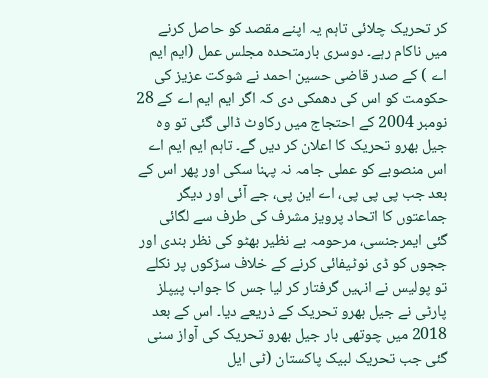کر تحریک چلائی تاہم یہ اپنے مقصد کو حاصل کرنے میں ناکام رہے۔ دوسری بارمتحدہ مجلس عمل (ایم ایم اے ) کے صدر قاضی حسین احمد نے شوکت عزیز کی حکومت کو اس کی دھمکی دی کہ اگر ایم ایم اے کے 28 نومبر 2004 کے احتجاج میں رکاوٹ ڈالی گئی تو وہ جیل بھرو تحریک کا اعلان کر دیں گے۔ تاہم ایم ایم اے اس منصوبے کو عملی جامہ نہ پہنا سکی اور پھر اس کے بعد جب پی پی پی، اے این پی، جے آئی اور دیگر جماعتوں کا اتحاد پرویز مشرف کی طرف سے لگائی گئی ایمرجنسی، مرحومہ بے نظیر بھٹو کی نظر بندی اور ججوں کو ڈی نوٹیفائی کرنے کے خلاف سڑکوں پر نکلے تو پولیس نے انہیں گرفتار کر لیا جس کا جواب پیپلز پارٹی نے جیل بھرو تحریک کے ذریعے دیا۔ اس کے بعد 2018 میں چوتھی بار جیل بھرو تحریک کی آواز سنی گئی جب تحریک لبیک پاکستان (ٹی ایل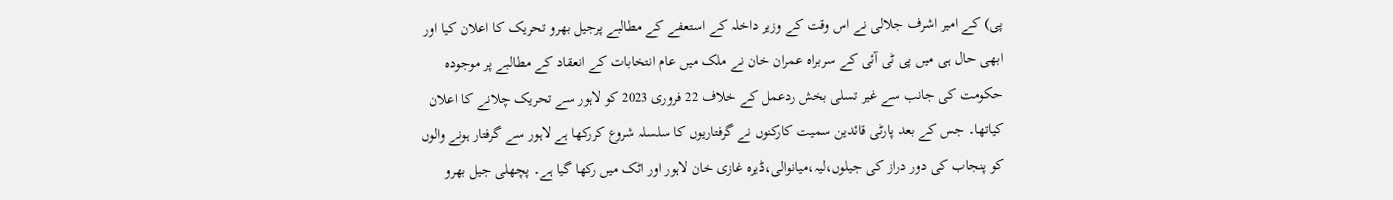پی) کے امیر اشرف جلالی نے اس وقت کے وزیر داخلہ کے استعفے کے مطالبے پرجیل بھرو تحریک کا اعلان کیا اور ابھی حال ہی میں پی ٹی آئی کے سربراہ عمران خان نے ملک میں عام انتخابات کے انعقاد کے مطالبے پر موجودہ حکومت کی جانب سے غیر تسلی بخش ردعمل کے خلاف 22 فروری 2023 کو لاہور سے تحریک چلانے کا اعلان کیاتھا۔ جس کے بعد پارٹی قائدین سمیت کارکنوں نے گرفتاریوں کا سلسلہ شروع کررکھا ہے لاہور سے گرفتار ہونے والوں کو پنجاب کی دور دراز کی جیلوں،لیہ،میانوالی،ڈیرہ غازی خان لاہور اور اٹک میں رکھا گیا ہے۔ پچھلی جیل بھرو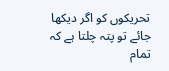تحریکوں کو اگر دیکھا جائے تو پتہ چلتا ہے کہ تمام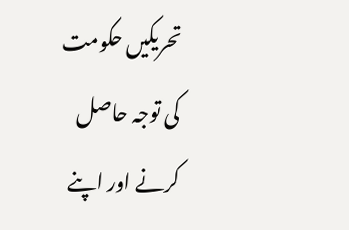تحریکیں حکومت کی توجہ حاصل کرنے اور اپنے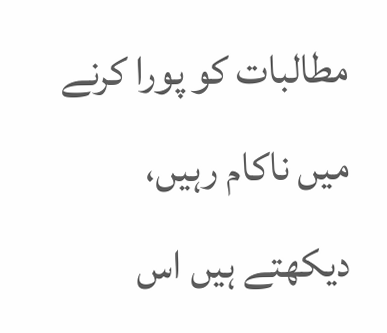مطالبات کو پورا کرنے میں ناکام رہیں، دیکھتے ہیں اس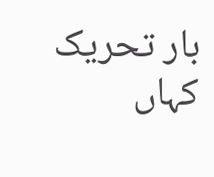بار تحریک کہاں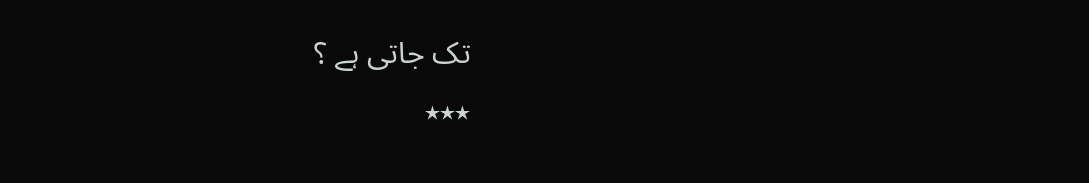تک جاتی ہے ؟
٭٭٭